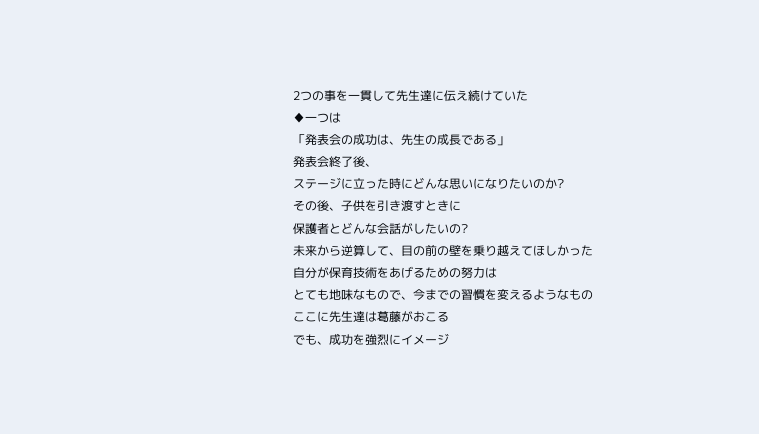2つの事を一貫して先生達に伝え続けていた
♦一つは
「発表会の成功は、先生の成長である」
発表会終了後、
ステージに立った時にどんな思いになりたいのか?
その後、子供を引き渡すときに
保護者とどんな会話がしたいの?
未来から逆算して、目の前の壁を乗り越えてほしかった
自分が保育技術をあげるための努力は
とても地味なもので、今までの習慣を変えるようなもの
ここに先生達は葛藤がおこる
でも、成功を強烈にイメージ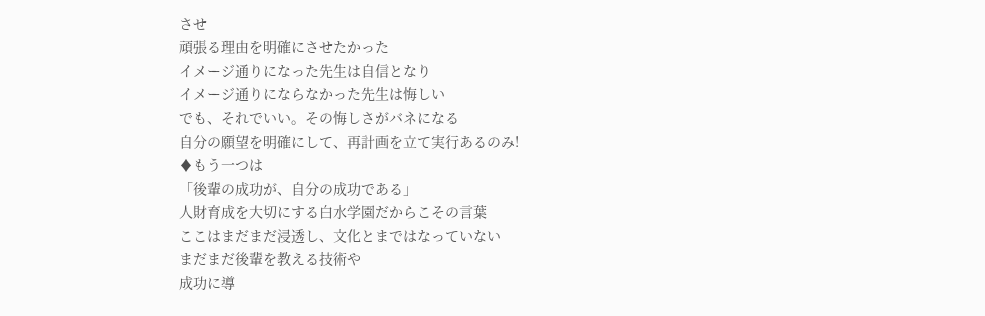させ
頑張る理由を明確にさせたかった
イメージ通りになった先生は自信となり
イメージ通りにならなかった先生は悔しい
でも、それでいい。その悔しさがバネになる
自分の願望を明確にして、再計画を立て実行あるのみ!
♦もう一つは
「後輩の成功が、自分の成功である」
人財育成を大切にする白水学園だからこその言葉
ここはまだまだ浸透し、文化とまではなっていない
まだまだ後輩を教える技術や
成功に導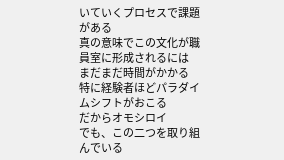いていくプロセスで課題がある
真の意味でこの文化が職員室に形成されるには
まだまだ時間がかかる
特に経験者ほどパラダイムシフトがおこる
だからオモシロイ
でも、この二つを取り組んでいる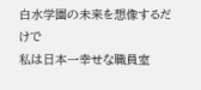白水学園の未来を想像するだけで
私は日本一幸せな職員室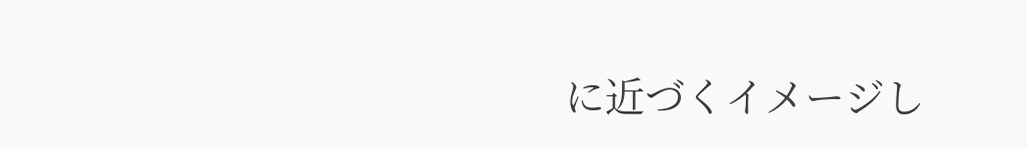に近づくイメージし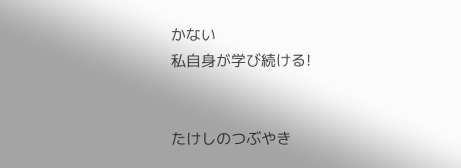かない
私自身が学び続ける!


たけしのつぶやき